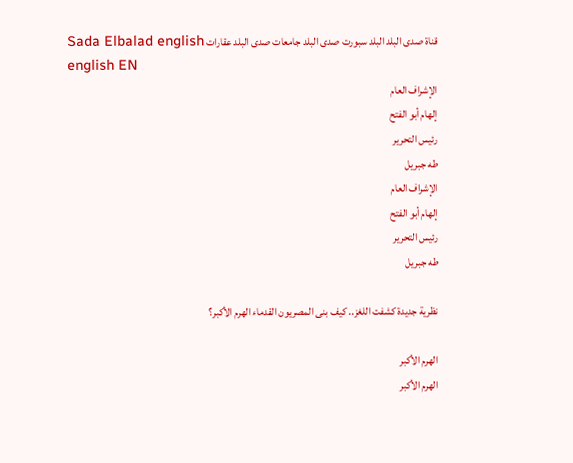قناة صدى البلد البلد سبورت صدى البلد جامعات صدى البلد عقارات Sada Elbalad english
english EN
الإشراف العام
إلهام أبو الفتح
رئيس التحرير
طه جبريل
الإشراف العام
إلهام أبو الفتح
رئيس التحرير
طه جبريل

نظرية جديدة كشفت اللغز.. كيف بنى المصريون القدماء الهرم الأكبر؟

الهرم الأكبر
الهرم الأكبر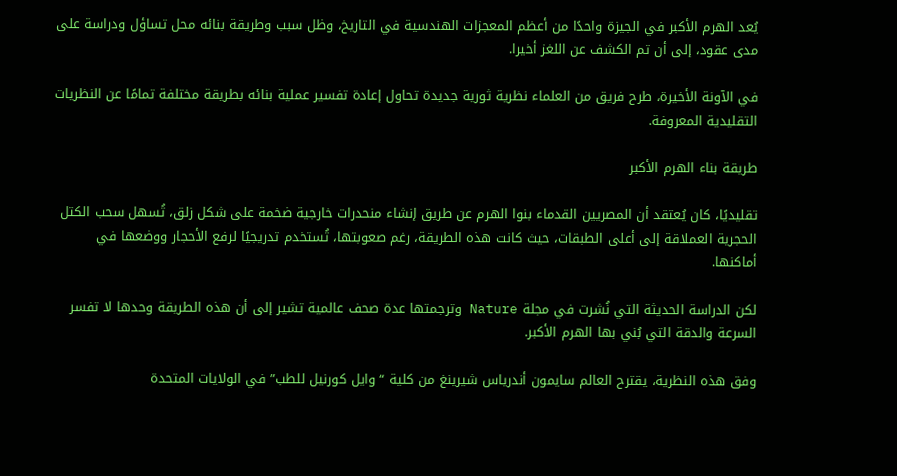يُعد الهرم الأكبر في الجيزة واحدًا من أعظم المعجزات الهندسية في التاريخ، وظل سبب وطريقة بنائه محل تساؤل ودراسة على مدى عقود، إلى أن تم الكشف عن اللغز أخيرا.

في الآونة الأخيرة، طرح فريق من العلماء نظرية ثورية جديدة تحاول إعادة تفسير عملية بنائه بطريقة مختلفة تمامًا عن النظريات التقليدية المعروفة.

طريقة بناء الهرم الأكبر

تقليديًا، كان يُعتقد أن المصريين القدماء بنوا الهرم عن طريق إنشاء منحدرات خارجية ضخمة على شكل زلق، تُسهل سحب الكتل الحجرية العملاقة إلى أعلى الطبقات، حيث كانت هذه الطريقة، رغم صعوبتها، تُستخدم تدريجيًا لرفع الأحجار ووضعها في أماكنها.

لكن الدراسة الحديثة التي نُشرت في مجلة Nature وترجمتها عدة صحف عالمية تشير إلى أن هذه الطريقة وحدها لا تفسر السرعة والدقة التي بُني بها الهرم الأكبر.

وفق هذه النظرية، يقترح العالم سايمون أندرياس شيرينغ من كلية “وايل كورنيل للطب” في الولايات المتحدة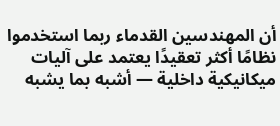أن المهندسين القدماء ربما استخدموا نظامًا أكثر تعقيدًا يعتمد على آليات ميكانيكية داخلية — أشبه بما يشبه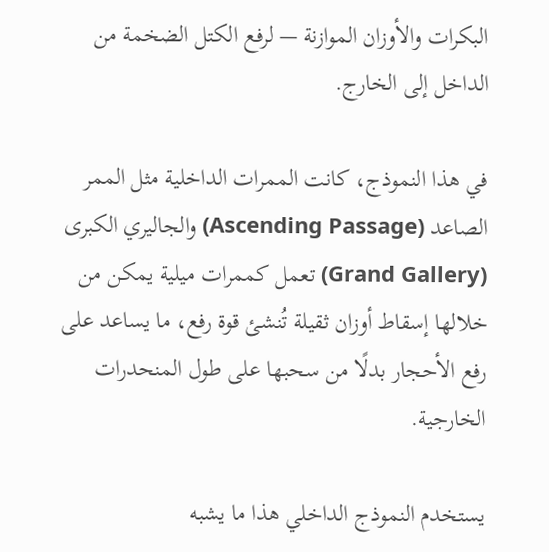البكرات والأوزان الموازنة — لرفع الكتل الضخمة من الداخل إلى الخارج.

في هذا النموذج، كانت الممرات الداخلية مثل الممر الصاعد (Ascending Passage) والجاليري الكبرى (Grand Gallery) تعمل كممرات ميلية يمكن من خلالها إسقاط أوزان ثقيلة تُنشئ قوة رفع، ما يساعد على رفع الأحجار بدلًا من سحبها على طول المنحدرات الخارجية.

يستخدم النموذج الداخلي هذا ما يشبه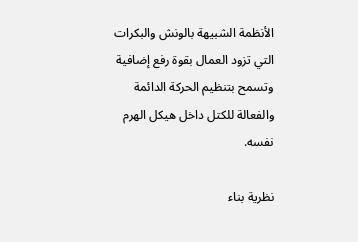الأنظمة الشبيهة بالونش والبكرات التي تزود العمال بقوة رفع إضافية وتسمح بتنظيم الحركة الدائمة والفعالة للكتل داخل هيكل الهرم نفسه.

نظرية بناء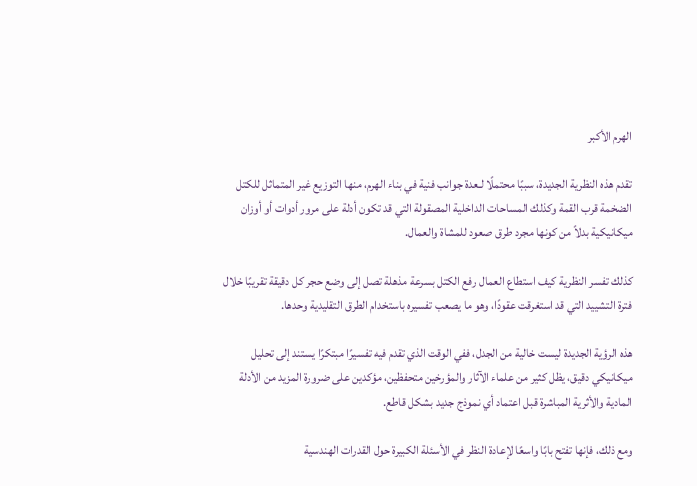الهرم الأكبر

تقدم هذه النظرية الجديدة، سببًا محتملًا لـعدة جوانب فنية في بناء الهرم، منها التوزيع غير المتماثل للكتل الضخمة قرب القمة وكذلك المساحات الداخلية المصقولة التي قد تكون أدلة على مرور أدوات أو أوزان ميكانيكية بدلاً من كونها مجرد طرق صعود للمشاة والعمال.

كذلك تفسر النظرية كيف استطاع العمال رفع الكتل بسرعة مذهلة تصل إلى وضع حجر كل دقيقة تقريبًا خلال فترة التشييد التي قد استغرقت عقودًا، وهو ما يصعب تفسيره باستخدام الطرق التقليدية وحدها.

هذه الرؤية الجديدة ليست خالية من الجدل، ففي الوقت الذي تقدم فيه تفسيرًا مبتكرًا يستند إلى تحليل ميكانيكي دقيق، يظل كثير من علماء الآثار والمؤرخين متحفظين، مؤكدين على ضرورة المزيد من الأدلة المادية والأثرية المباشرة قبل اعتماد أي نموذج جديد بشكل قاطع.

ومع ذلك، فإنها تفتح بابًا واسعًا لإعادة النظر في الأسئلة الكبيرة حول القدرات الهندسية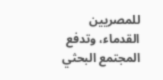للمصريين القدماء، وتدفع المجتمع البحثي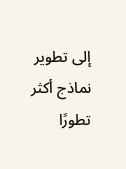إلى تطوير نماذج أكثر تطورًا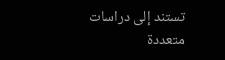تستند إلى دراسات متعددة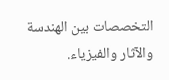التخصصات بين الهندسة والآثار والفيزياء.